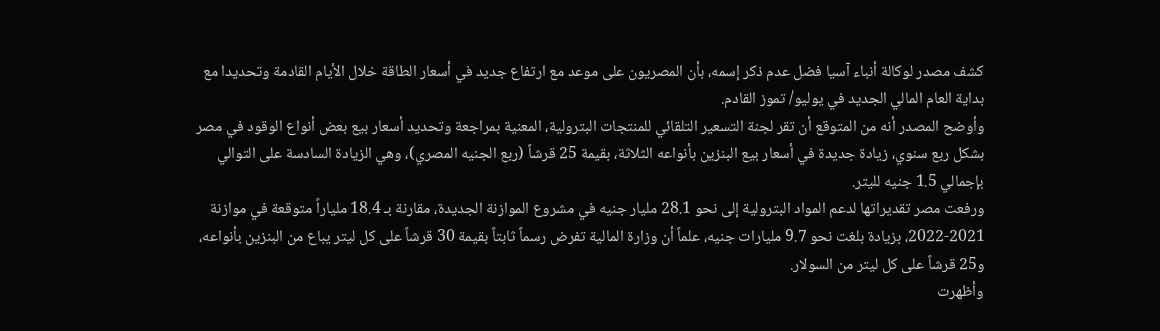كشف مصدر لوكالة أنباء آسيا فضل عدم ذكر إسمه، بأن المصريون على موعد مع ارتفاع جديد في أسعار الطاقة خلال الأيام القادمة وتحديدا مع بداية العام المالي الجديد في يوليو/ تموز القادم.
وأوضح المصدر أنه من المتوقع أن تقر لجنة التسعير التلقائي للمنتجات البترولية، المعنية بمراجعة وتحديد أسعار بيع بعض أنواع الوقود في مصر بشكل ربع سنوي، زيادة جديدة في أسعار بيع البنزين بأنواعه الثلاثة، بقيمة 25 قرشاً (ربع الجنيه المصري)، وهي الزيادة السادسة على التوالي بإجمالي 1.5 جنيه لليتر.
ورفعت مصر تقديراتها لدعم المواد البترولية إلى نحو 28.1 مليار جنيه في مشروع الموازنة الجديدة، مقارنة بـ 18.4 ملياراً متوقعة في موازنة 2021-2022، بزيادة بلغت نحو 9.7 مليارات جنيه، علماً أن وزارة المالية تفرض رسماً ثابتاً بقيمة 30 قرشاً على كل ليتر يباع من البنزين بأنواعه، و25 قرشاً على كل ليتر من السولار.
وأظهرت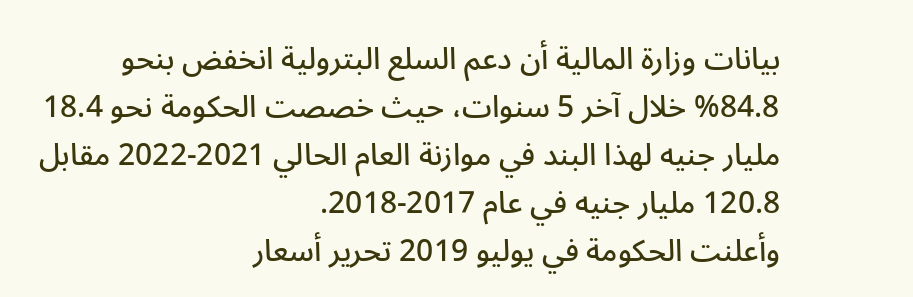بيانات وزارة المالية أن دعم السلع البترولية انخفض بنحو 84.8% خلال آخر 5 سنوات، حيث خصصت الحكومة نحو 18.4 مليار جنيه لهذا البند في موازنة العام الحالي 2021-2022 مقابل 120.8 مليار جنيه في عام 2017-2018.
وأعلنت الحكومة في يوليو 2019 تحرير أسعار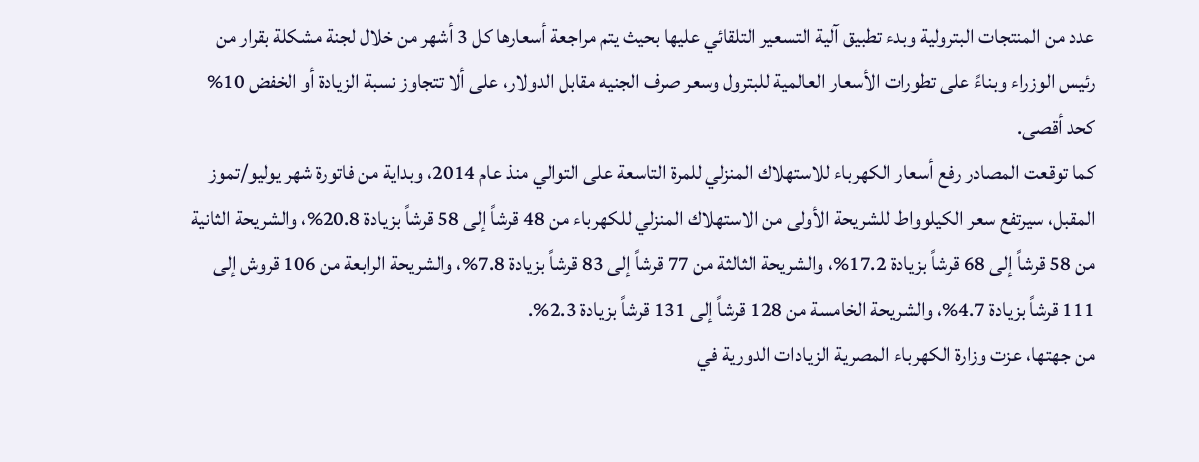عدد من المنتجات البترولية وبدء تطبيق آلية التسعير التلقائي عليها بحيث يتم مراجعة أسعارها كل 3 أشهر من خلال لجنة مشكلة بقرار من رئيس الوزراء وبناءً على تطورات الأسعار العالمية للبترول وسعر صرف الجنيه مقابل الدولار، على ألا تتجاوز نسبة الزيادة أو الخفض 10% كحد أقصى.
كما توقعت المصادر رفع أسعار الكهرباء للاستهلاك المنزلي للمرة التاسعة على التوالي منذ عام 2014، وبداية من فاتورة شهر يوليو/تموز المقبل، سيرتفع سعر الكيلوواط للشريحة الأولى من الاستهلاك المنزلي للكهرباء من 48 قرشاً إلى 58 قرشاً بزيادة 20.8%، والشريحة الثانية من 58 قرشاً إلى 68 قرشاً بزيادة 17.2%، والشريحة الثالثة من 77 قرشاً إلى 83 قرشاً بزيادة 7.8%، والشريحة الرابعة من 106 قروش إلى 111 قرشاً بزيادة 4.7%، والشريحة الخامسة من 128 قرشاً إلى 131 قرشاً بزيادة 2.3%.
من جهتها، عزت وزارة الكهرباء المصرية الزيادات الدورية في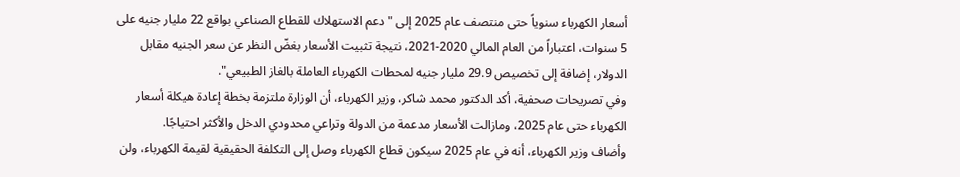أسعار الكهرباء سنوياً حتى منتصف عام 2025 إلى "دعم الاستهلاك للقطاع الصناعي بواقع 22 مليار جنيه على 5 سنوات، اعتباراً من العام المالي 2020-2021، نتيجة تثبيت الأسعار بغضّ النظر عن سعر الجنيه مقابل الدولار، إضافة إلى تخصيص 29.9 مليار جنيه لمحطات الكهرباء العاملة بالغاز الطبيعي".
وفي تصريحات صحفية، أكد الدكتور محمد شاكر، وزير الكهرباء، أن الوزارة ملتزمة بخطة إعادة هيكلة أسعار الكهرباء حتى عام 2025، ومازالت الأسعار مدعمة من الدولة وتراعي محدودي الدخل والأكثر احتياجًا.
وأضاف وزير الكهرباء، أنه في عام 2025 سيكون قطاع الكهرباء وصل إلى التكلفة الحقيقية لقيمة الكهرباء، ولن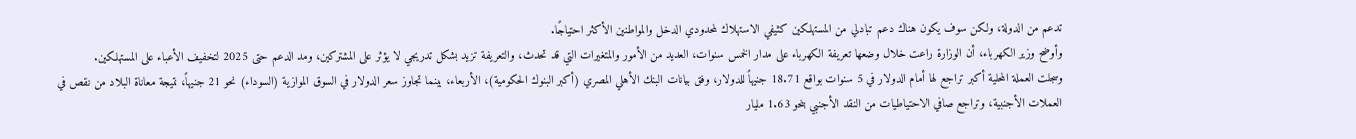تدعم من الدولة، ولكن سوف يكون هناك دعم تبادلي من المستهلكين كثيفي الاستهلاك لمحدودي الدخل والمواطنين الأكثر احتياجًا.
وأوضح وزير الكهرباء، أن الوزارة راعت خلال وضعها تعريفة الكهرباء على مدار الخمس سنوات، العديد من الأمور والمتغيرات التي قد تحدث، والتعريفة تزيد بشكل تدريجي لا يؤثر على المشتركين، ومد الدعم حتى 2025 لتخفيف الأعباء على المستهلكين.
وسجلت العملة المحلية أكبر تراجع لها أمام الدولار في 5 سنوات بواقع 18.71 جنيهاً للدولار، وفق بيانات البنك الأهلي المصري (أكبر البنوك الحكومية)، الأربعاء، بينما تجاوز سعر الدولار في السوق الموازية (السوداء) نحو 21 جنيهاً، نتيجة معاناة البلاد من نقص في العملات الأجنبية، وتراجع صافي الاحتياطيات من النقد الأجنبي بنحو 1.63 مليار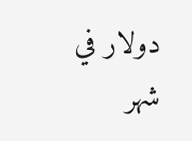دولار في شهر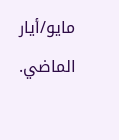مايو/أيار الماضي.